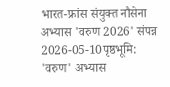भारत-फ्रांस संयुक्त नौसेना अभ्यास 'वरुण 2026' संपन्न
2026-05-10पृष्ठभूमि: 'वरुण' अभ्यास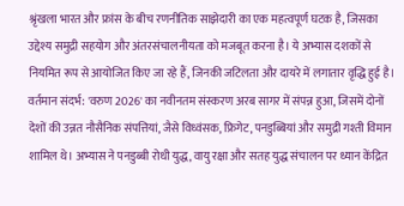श्रृंखला भारत और फ्रांस के बीच रणनीतिक साझेदारी का एक महत्वपूर्ण घटक है, जिसका उद्देश्य समुद्री सहयोग और अंतरसंचालनीयता को मजबूत करना है। ये अभ्यास दशकों से नियमित रूप से आयोजित किए जा रहे हैं, जिनकी जटिलता और दायरे में लगातार वृद्धि हुई है। वर्तमान संदर्भ: 'वरुण 2026' का नवीनतम संस्करण अरब सागर में संपन्न हुआ, जिसमें दोनों देशों की उन्नत नौसैनिक संपत्तियां, जैसे विध्वंसक, फ्रिगेट, पनडुब्बियां और समुद्री गश्ती विमान शामिल थे। अभ्यास ने पनडुब्बी रोधी युद्ध, वायु रक्षा और सतह युद्ध संचालन पर ध्यान केंद्रित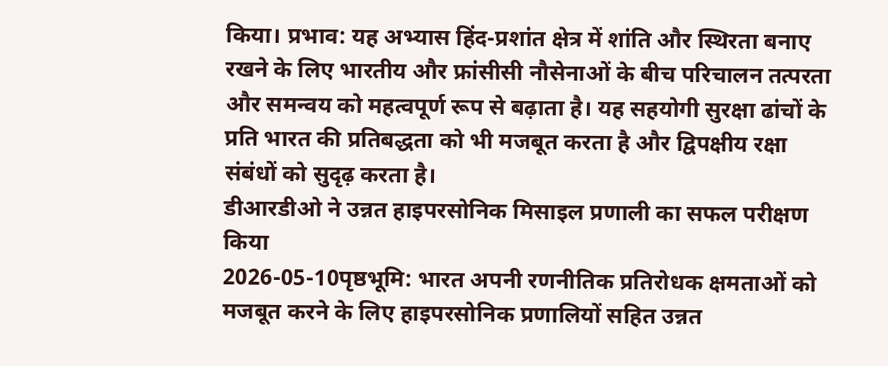किया। प्रभाव: यह अभ्यास हिंद-प्रशांत क्षेत्र में शांति और स्थिरता बनाए रखने के लिए भारतीय और फ्रांसीसी नौसेनाओं के बीच परिचालन तत्परता और समन्वय को महत्वपूर्ण रूप से बढ़ाता है। यह सहयोगी सुरक्षा ढांचों के प्रति भारत की प्रतिबद्धता को भी मजबूत करता है और द्विपक्षीय रक्षा संबंधों को सुदृढ़ करता है।
डीआरडीओ ने उन्नत हाइपरसोनिक मिसाइल प्रणाली का सफल परीक्षण किया
2026-05-10पृष्ठभूमि: भारत अपनी रणनीतिक प्रतिरोधक क्षमताओं को मजबूत करने के लिए हाइपरसोनिक प्रणालियों सहित उन्नत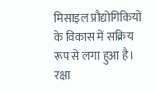मिसाइल प्रौद्योगिकियों के विकास में सक्रिय रूप से लगा हुआ है। रक्षा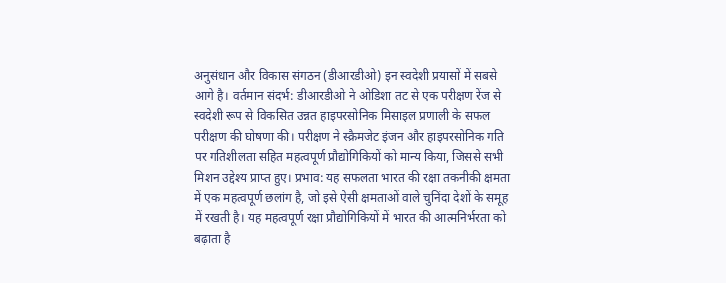अनुसंधान और विकास संगठन (डीआरडीओ) इन स्वदेशी प्रयासों में सबसे आगे है। वर्तमान संदर्भ: डीआरडीओ ने ओडिशा तट से एक परीक्षण रेंज से स्वदेशी रूप से विकसित उन्नत हाइपरसोनिक मिसाइल प्रणाली के सफल परीक्षण की घोषणा की। परीक्षण ने स्क्रैमजेट इंजन और हाइपरसोनिक गति पर गतिशीलता सहित महत्वपूर्ण प्रौद्योगिकियों को मान्य किया, जिससे सभी मिशन उद्देश्य प्राप्त हुए। प्रभाव: यह सफलता भारत की रक्षा तकनीकी क्षमता में एक महत्वपूर्ण छलांग है, जो इसे ऐसी क्षमताओं वाले चुनिंदा देशों के समूह में रखती है। यह महत्वपूर्ण रक्षा प्रौद्योगिकियों में भारत की आत्मनिर्भरता को बढ़ाता है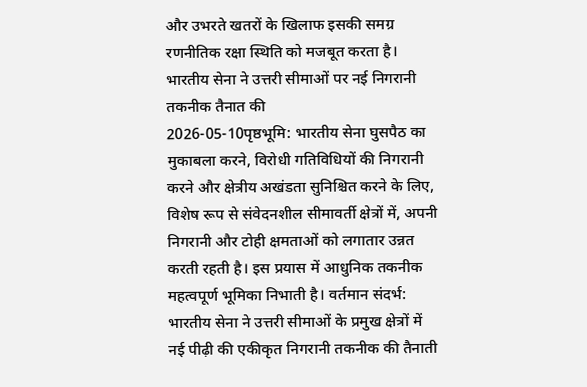और उभरते खतरों के खिलाफ इसकी समग्र रणनीतिक रक्षा स्थिति को मजबूत करता है।
भारतीय सेना ने उत्तरी सीमाओं पर नई निगरानी तकनीक तैनात की
2026-05-10पृष्ठभूमि: भारतीय सेना घुसपैठ का मुकाबला करने, विरोधी गतिविधियों की निगरानी करने और क्षेत्रीय अखंडता सुनिश्चित करने के लिए, विशेष रूप से संवेदनशील सीमावर्ती क्षेत्रों में, अपनी निगरानी और टोही क्षमताओं को लगातार उन्नत करती रहती है। इस प्रयास में आधुनिक तकनीक महत्वपूर्ण भूमिका निभाती है। वर्तमान संदर्भ: भारतीय सेना ने उत्तरी सीमाओं के प्रमुख क्षेत्रों में नई पीढ़ी की एकीकृत निगरानी तकनीक की तैनाती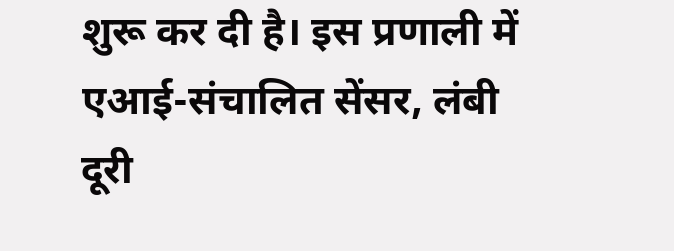शुरू कर दी है। इस प्रणाली में एआई-संचालित सेंसर, लंबी दूरी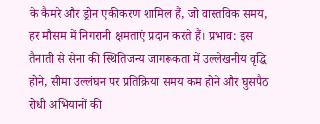के कैमरे और ड्रोन एकीकरण शामिल हैं, जो वास्तविक समय, हर मौसम में निगरानी क्षमताएं प्रदान करते हैं। प्रभाव: इस तैनाती से सेना की स्थितिजन्य जागरूकता में उल्लेखनीय वृद्धि होने, सीमा उल्लंघन पर प्रतिक्रिया समय कम होने और घुसपैठ रोधी अभियानों की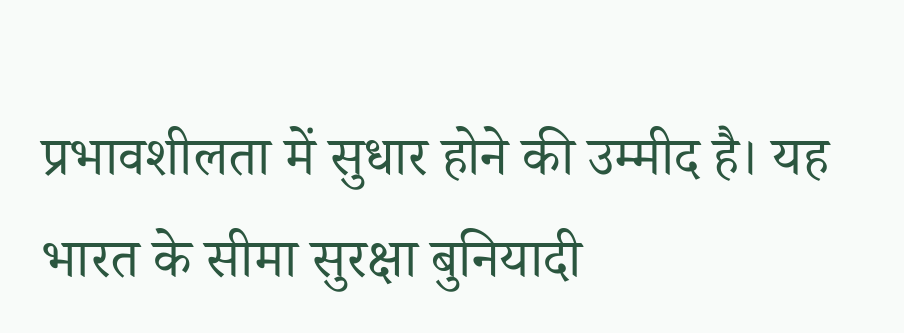प्रभावशीलता में सुधार होने की उम्मीद है। यह भारत के सीमा सुरक्षा बुनियादी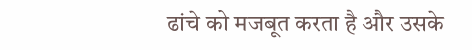ढांचे को मजबूत करता है और उसके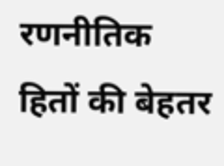रणनीतिक हितों की बेहतर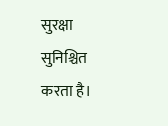सुरक्षा सुनिश्चित करता है।